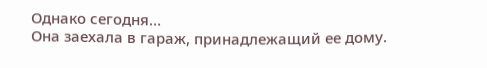Однако сегодня…
Она заехала в гараж, принадлежащий ее дому.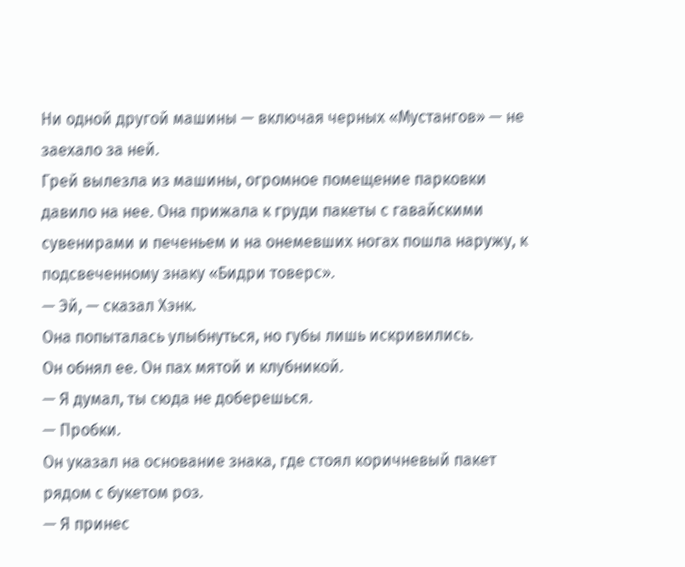Ни одной другой машины — включая черных «Мустангов» — не заехало за ней.
Грей вылезла из машины, огромное помещение парковки давило на нее. Она прижала к груди пакеты с гавайскими сувенирами и печеньем и на онемевших ногах пошла наружу, к подсвеченному знаку «Бидри товерс».
— Эй, — сказал Хэнк.
Она попыталась улыбнуться, но губы лишь искривились.
Он обнял ее. Он пах мятой и клубникой.
— Я думал, ты сюда не доберешься.
— Пробки.
Он указал на основание знака, где стоял коричневый пакет рядом с букетом роз.
— Я принес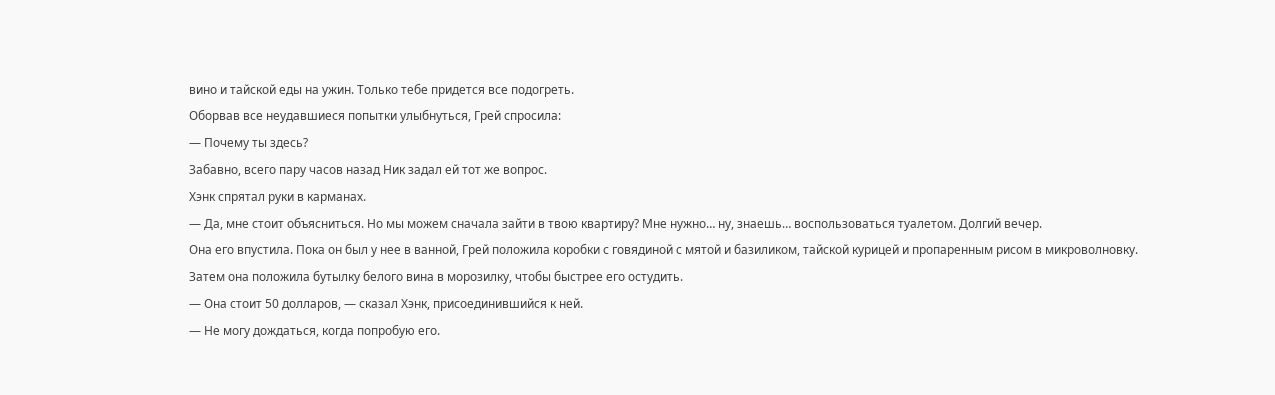вино и тайской еды на ужин. Только тебе придется все подогреть.
Оборвав все неудавшиеся попытки улыбнуться, Грей спросила:
— Почему ты здесь?
Забавно, всего пару часов назад Ник задал ей тот же вопрос.
Хэнк спрятал руки в карманах.
— Да, мне стоит объясниться. Но мы можем сначала зайти в твою квартиру? Мне нужно… ну, знаешь… воспользоваться туалетом. Долгий вечер.
Она его впустила. Пока он был у нее в ванной, Грей положила коробки с говядиной с мятой и базиликом, тайской курицей и пропаренным рисом в микроволновку. Затем она положила бутылку белого вина в морозилку, чтобы быстрее его остудить.
— Она стоит 50 долларов, — сказал Хэнк, присоединившийся к ней.
— Не могу дождаться, когда попробую его.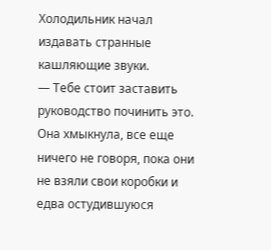Холодильник начал издавать странные кашляющие звуки.
— Тебе стоит заставить руководство починить это.
Она хмыкнула, все еще ничего не говоря, пока они не взяли свои коробки и едва остудившуюся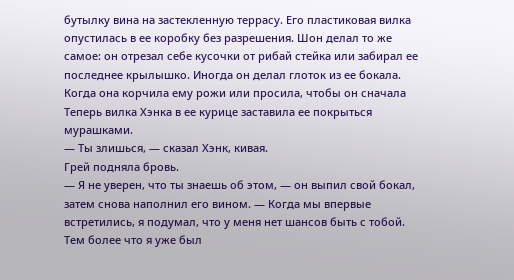бутылку вина на застекленную террасу. Его пластиковая вилка опустилась в ее коробку без разрешения. Шон делал то же самое: он отрезал себе кусочки от рибай стейка или забирал ее последнее крылышко. Иногда он делал глоток из ее бокала. Когда она корчила ему рожи или просила, чтобы он сначала
Теперь вилка Хэнка в ее курице заставила ее покрыться мурашками.
— Ты злишься, — сказал Хэнк, кивая.
Грей подняла бровь.
— Я не уверен, что ты знаешь об этом, — он выпил свой бокал, затем снова наполнил его вином. — Когда мы впервые встретились, я подумал, что у меня нет шансов быть с тобой. Тем более что я уже был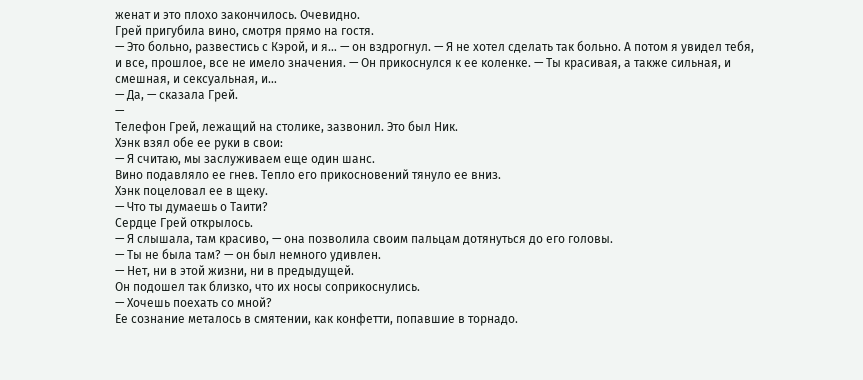женат и это плохо закончилось. Очевидно.
Грей пригубила вино, смотря прямо на гостя.
— Это больно, развестись с Кэрой, и я… — он вздрогнул. — Я не хотел сделать так больно. А потом я увидел тебя, и все, прошлое, все не имело значения. — Он прикоснулся к ее коленке. — Ты красивая, а также сильная, и смешная, и сексуальная, и…
— Да, — сказала Грей.
—
Телефон Грей, лежащий на столике, зазвонил. Это был Ник.
Хэнк взял обе ее руки в свои:
— Я считаю, мы заслуживаем еще один шанс.
Вино подавляло ее гнев. Тепло его прикосновений тянуло ее вниз.
Хэнк поцеловал ее в щеку.
— Что ты думаешь о Таити?
Сердце Грей открылось.
— Я слышала, там красиво, — она позволила своим пальцам дотянуться до его головы.
— Ты не была там? — он был немного удивлен.
— Нет, ни в этой жизни, ни в предыдущей.
Он подошел так близко, что их носы соприкоснулись.
— Хочешь поехать со мной?
Ее сознание металось в смятении, как конфетти, попавшие в торнадо.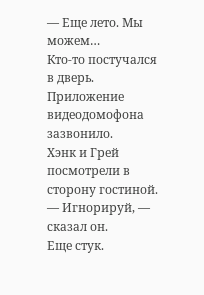— Еще лето. Мы можем…
Кто-то постучался в дверь. Приложение видеодомофона зазвонило.
Хэнк и Грей посмотрели в сторону гостиной.
— Игнорируй, — сказал он.
Еще стук.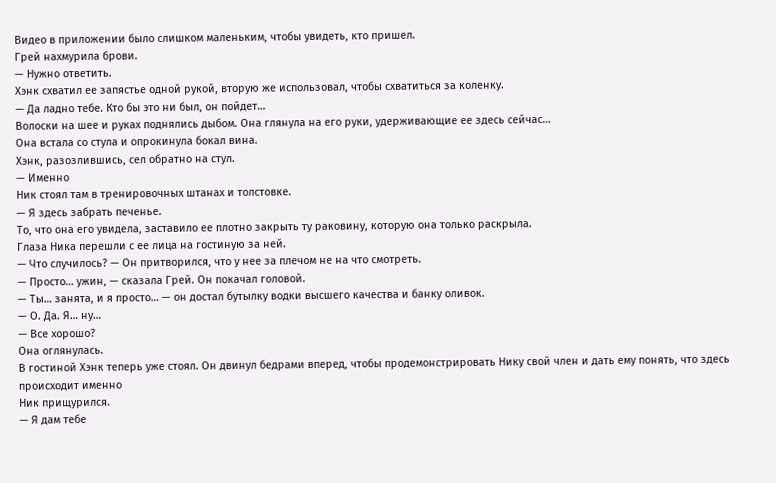Видео в приложении было слишком маленьким, чтобы увидеть, кто пришел.
Грей нахмурила брови.
— Нужно ответить.
Хэнк схватил ее запястье одной рукой, вторую же использовал, чтобы схватиться за коленку.
— Да ладно тебе. Кто бы это ни был, он пойдет…
Волоски на шее и руках поднялись дыбом. Она глянула на его руки, удерживающие ее здесь сейчас…
Она встала со стула и опрокинула бокал вина.
Хэнк, разозлившись, сел обратно на стул.
— Именно
Ник стоял там в тренировочных штанах и толстовке.
— Я здесь забрать печенье.
То, что она его увидела, заставило ее плотно закрыть ту раковину, которую она только раскрыла.
Глаза Ника перешли с ее лица на гостиную за ней.
— Что случилось? — Он притворился, что у нее за плечом не на что смотреть.
— Просто… ужин, — сказала Грей. Он покачал головой.
— Ты… занята, и я просто… — он достал бутылку водки высшего качества и банку оливок.
— О. Да. Я… ну…
— Все хорошо?
Она оглянулась.
В гостиной Хэнк теперь уже стоял. Он двинул бедрами вперед, чтобы продемонстрировать Нику свой член и дать ему понять, что здесь происходит именно
Ник прищурился.
— Я дам тебе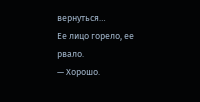вернуться…
Ее лицо горело, ее рвало.
— Хорошо.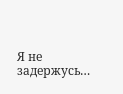Я не задержусь…